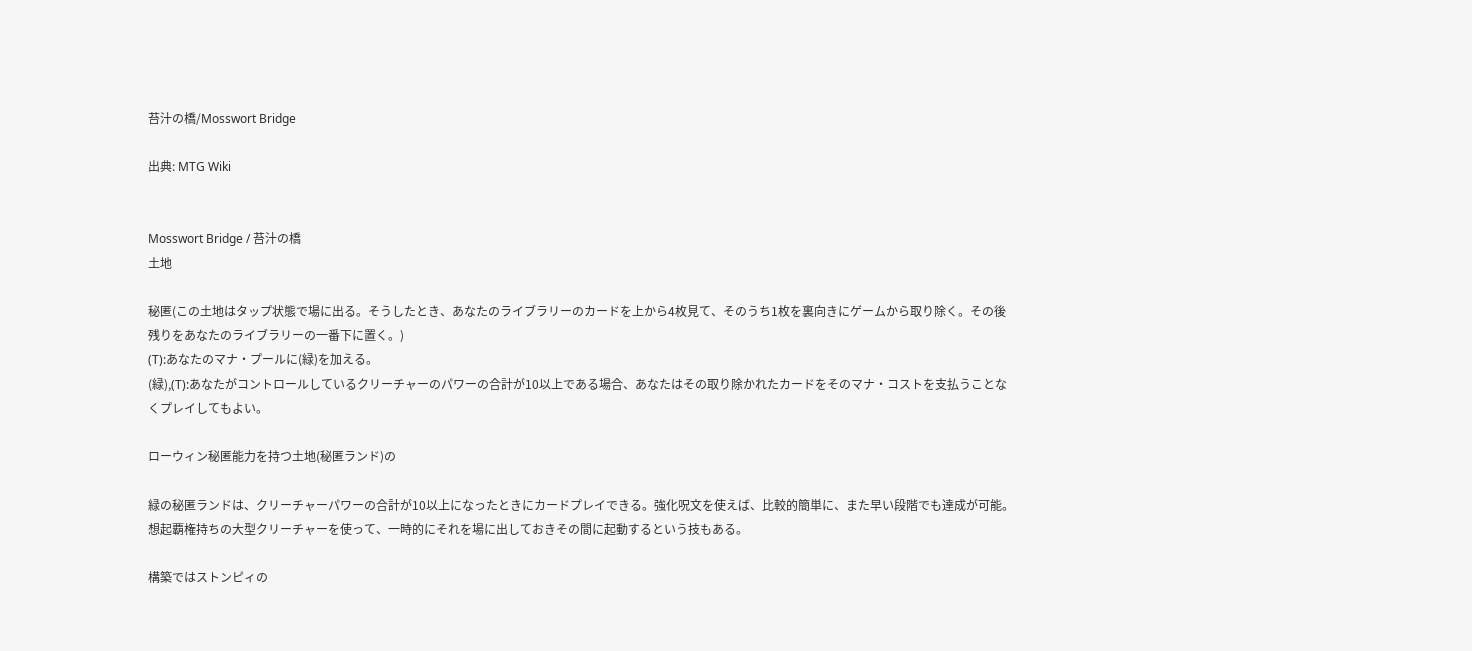苔汁の橋/Mosswort Bridge

出典: MTG Wiki


Mosswort Bridge / 苔汁の橋
土地

秘匿(この土地はタップ状態で場に出る。そうしたとき、あなたのライブラリーのカードを上から4枚見て、そのうち1枚を裏向きにゲームから取り除く。その後残りをあなたのライブラリーの一番下に置く。)
(T):あなたのマナ・プールに(緑)を加える。
(緑),(T):あなたがコントロールしているクリーチャーのパワーの合計が10以上である場合、あなたはその取り除かれたカードをそのマナ・コストを支払うことなくプレイしてもよい。

ローウィン秘匿能力を持つ土地(秘匿ランド)の

緑の秘匿ランドは、クリーチャーパワーの合計が10以上になったときにカードプレイできる。強化呪文を使えば、比較的簡単に、また早い段階でも達成が可能。想起覇権持ちの大型クリーチャーを使って、一時的にそれを場に出しておきその間に起動するという技もある。

構築ではストンピィの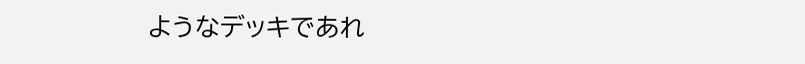ようなデッキであれ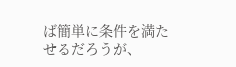ば簡単に条件を満たせるだろうが、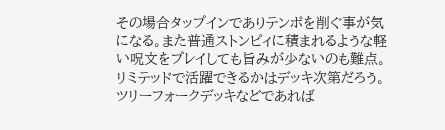その場合タップインでありテンポを削ぐ事が気になる。また普通ストンピィに積まれるような軽い呪文をプレイしても旨みが少ないのも難点。リミテッドで活躍できるかはデッキ次第だろう。ツリーフォークデッキなどであれば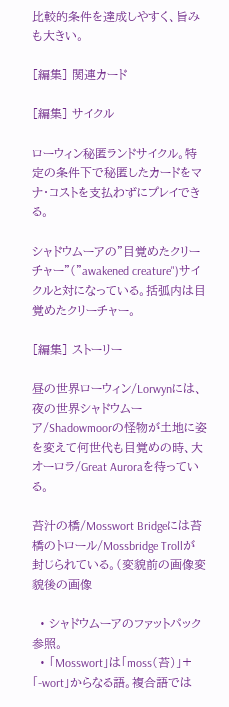比較的条件を達成しやすく、旨みも大きい。

[編集] 関連カード

[編集] サイクル

ローウィン秘匿ランドサイクル。特定の条件下で秘匿したカードをマナ・コストを支払わずにプレイできる。

シャドウムーアの”目覚めたクリーチャー”("awakened creature")サイクルと対になっている。括弧内は目覚めたクリーチャー。

[編集] ストーリー

昼の世界ローウィン/Lorwynには、夜の世界シャドウムーア/Shadowmoorの怪物が土地に姿を変えて何世代も目覚めの時、大オーロラ/Great Auroraを待っている。

苔汁の橋/Mosswort Bridgeには苔橋のトロール/Mossbridge Trollが封じられている。(変貌前の画像変貌後の画像

  • シャドウムーアのファットパック参照。
  • 「Mosswort」は「moss(苔)」+「-wort」からなる語。複合語では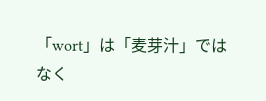「wort」は「麦芽汁」ではなく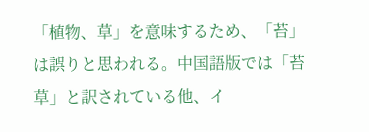「植物、草」を意味するため、「苔」は誤りと思われる。中国語版では「苔草」と訳されている他、イ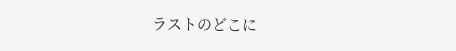ラストのどこに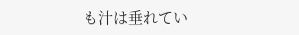も汁は垂れてい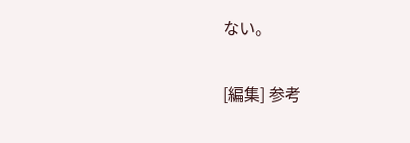ない。

[編集] 参考